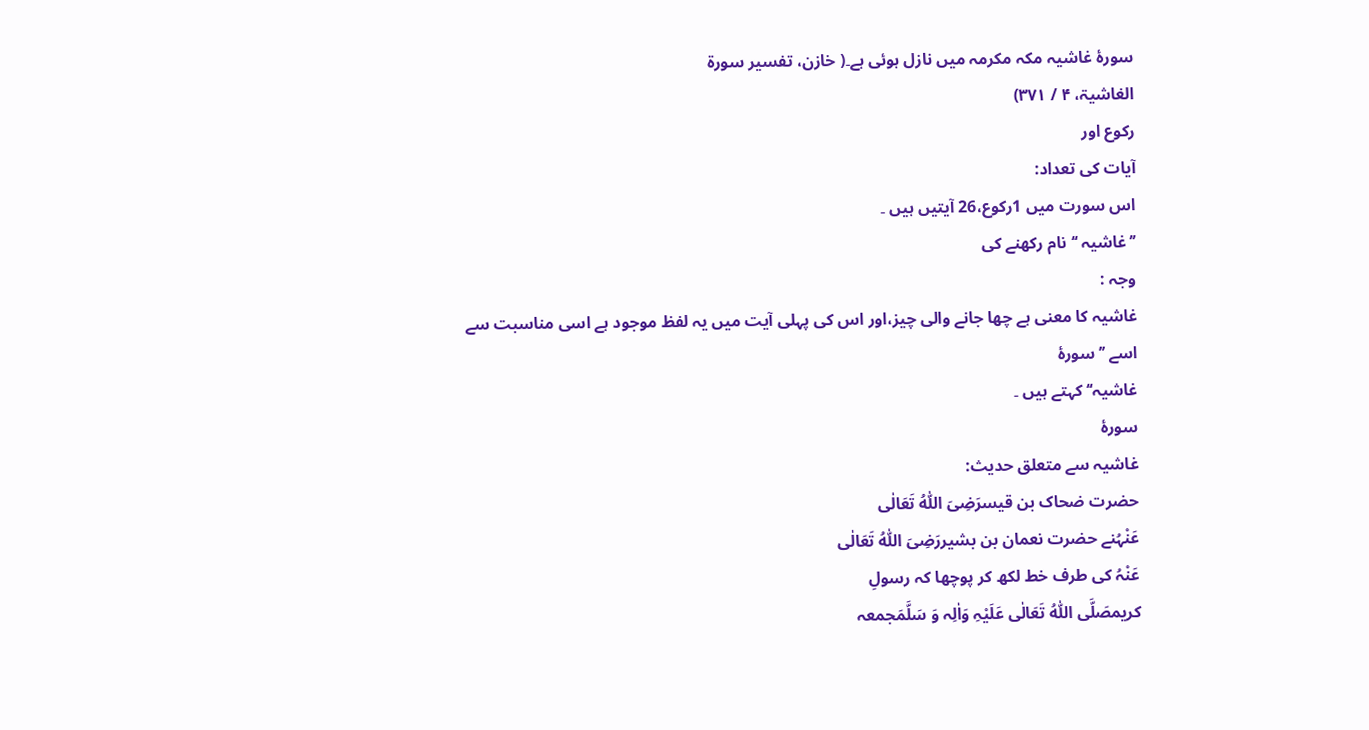سورۂ غاشیہ مکہ مکرمہ میں نازل ہوئی ہے۔( خازن، تفسیر سورۃ
الغاشیۃ، ۴ / ۳۷۱)
رکوع اور
آیات کی تعداد:
اس سورت میں 1رکوع،26 آیتیں ہیں ۔
’’غاشیہ ‘‘نام رکھنے کی
وجہ :
غاشیہ کا معنی ہے چھا جانے والی چیز،اور اس کی پہلی آیت میں یہ لفظ موجود ہے اسی مناسبت سے اسے ’’سورۂ
غاشیہ‘‘ کہتے ہیں ۔
سورۂ
غاشیہ سے متعلق حدیث:
حضرت ضحاک بن قیسرَضِیَ اللّٰہُ تَعَالٰی
عَنْہُنے حضرت نعمان بن بشیررَضِیَ اللّٰہُ تَعَالٰی
عَنْہُ کی طرف خط لکھ کر پوچھا کہ رسولِ
کریمصَلَّی اللّٰہُ تَعَالٰی عَلَیْہِ وَاٰلِہ وَ سَلَّمَجمعہ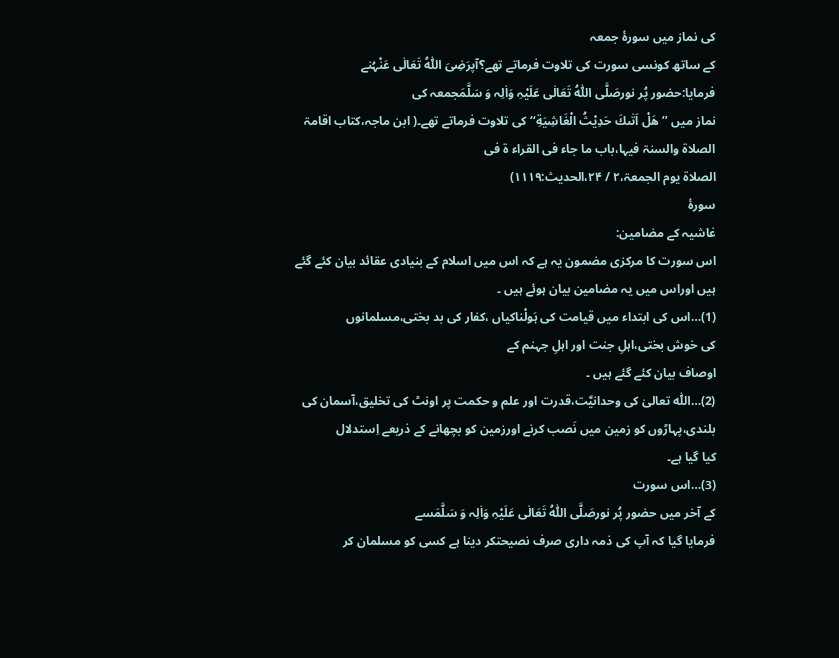کی نماز میں سورۂ جمعہ
کے ساتھ کونسی سورت کی تلاوت فرماتے تھے؟آپرَضِیَ اللّٰہُ تَعَالٰی عَنْہُنے
فرمایا:حضور پُر نورصَلَّی اللّٰہُ تَعَالٰی عَلَیْہِ وَاٰلِہ وَ سَلَّمَجمعہ کی
نماز میں ’’هَلْ اَتٰىكَ حَدِیْثُ الْغَاشِیَةِ‘‘ کی تلاوت فرماتے تھے۔( ابن ماجہ،کتاب اقامۃ الصلاۃ والسنۃ فیہا،باب ما جاء فی القراء ۃ فی
الصلاۃ یوم الجمعۃ،۲ / ۲۴،الحدیث:۱۱۱۹)
سورۂ
غاشیہ کے مضامین:
اس سورت کا مرکزی مضمون یہ ہے کہ اس میں اسلام کے بنیادی عقائد بیان کئے گئے ہیں اوراس میں یہ مضامین بیان ہوئے ہیں ۔
(1)…اس کی ابتداء میں قیامت کی ہَولْناکیاں ،کفار کی بد بختی،مسلمانوں
کی خوش بختی،اہلِ جنت اور اہلِ جہنم کے
اوصاف بیان کئے گئے ہیں ۔
(2)…اللّٰہ تعالیٰ کی وحدانیَّت،قدرت اور علم و حکمت پر اونٹ کی تخلیق،آسمان کی بلندی،پہاڑوں کو زمین میں نَصب کرنے اورزمین کو بچھانے کے ذریعے اِستدلال
کیا گیا ہے۔
(3)…اس سورت
کے آخر میں حضور پُر نورصَلَّی اللّٰہُ تَعَالٰی عَلَیْہِ وَاٰلِہ وَ سَلَّمَسے
فرمایا گیا کہ آپ کی ذمہ داری صرف نصیحتکر دینا ہے کسی کو مسلمان کر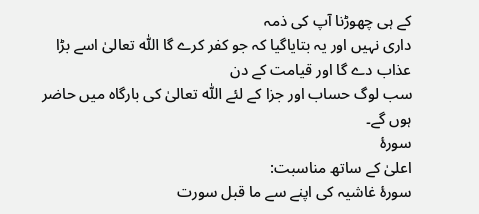کے ہی چھوڑنا آپ کی ذمہ
داری نہیں اور یہ بتایاگیا کہ جو کفر کرے گا اللّٰہ تعالیٰ اسے بڑا عذاب دے گا اور قیامت کے دن
سب لوگ حساب اور جزا کے لئے اللّٰہ تعالیٰ کی بارگاہ میں حاضر
ہوں گے۔
سورۂ
اعلیٰ کے ساتھ مناسبت:
سورۂ غاشیہ کی اپنے سے ما قبل سورت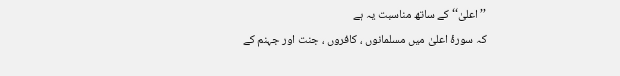’’اعلیٰ‘‘ کے ساتھ مناسبت یہ ہے
کہ سورۂ اعلیٰ میں مسلمانوں ، کافروں ، جنت اور جہنم کے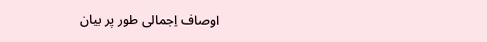اوصاف اِجمالی طور پر بیان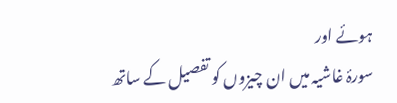ہوئے اور
سورۂ غاشیہ میں ان چیزوں کو تفصیل کے ساتھ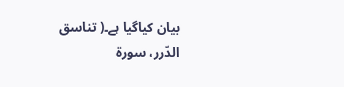بیان کیاگیا ہے۔( تناسق الدّرر، سورۃ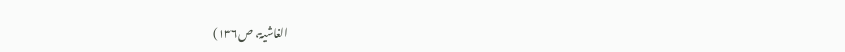الغاشیۃ، ص۱۳۶)